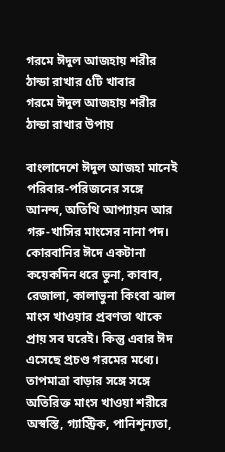গরমে ঈদুল আজহায় শরীর ঠান্ডা রাখার ৫টি খাবার
গরমে ঈদুল আজহায় শরীর ঠান্ডা রাখার উপায়

বাংলাদেশে ঈদুল আজহা মানেই পরিবার-পরিজনের সঙ্গে আনন্দ, অতিথি আপ্যায়ন আর গরু-খাসির মাংসের নানা পদ। কোরবানির ঈদে একটানা কয়েকদিন ধরে ভুনা, কাবাব, রেজালা, কালাভুনা কিংবা ঝাল মাংস খাওয়ার প্রবণতা থাকে প্রায় সব ঘরেই। কিন্তু এবার ঈদ এসেছে প্রচণ্ড গরমের মধ্যে। তাপমাত্রা বাড়ার সঙ্গে সঙ্গে অতিরিক্ত মাংস খাওয়া শরীরে অস্বস্তি, গ্যাস্ট্রিক, পানিশূন্যতা,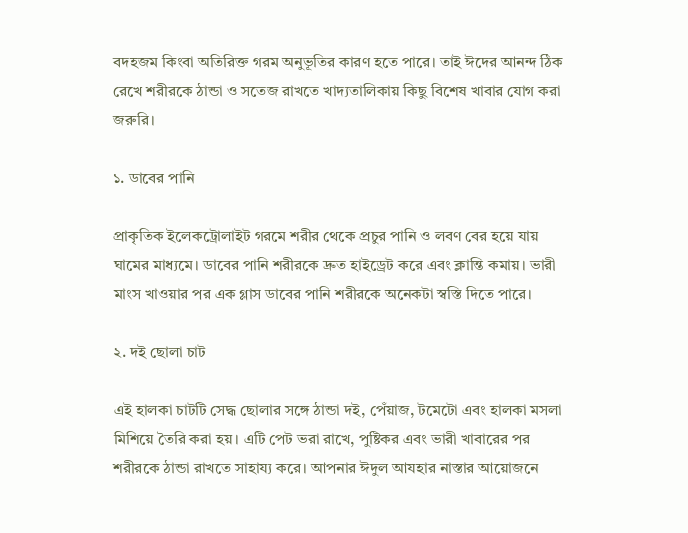বদহজম কিংবা অতিরিক্ত গরম অনুভূতির কারণ হতে পারে। তাই ঈদের আনন্দ ঠিক রেখে শরীরকে ঠান্ডা ও সতেজ রাখতে খাদ্যতালিকায় কিছু বিশেষ খাবার যোগ করা জরুরি।

১. ডাবের পানি

প্রাকৃতিক ইলেকট্রোলাইট গরমে শরীর থেকে প্রচুর পানি ও লবণ বের হয়ে যায় ঘামের মাধ্যমে। ডাবের পানি শরীরকে দ্রুত হাইড্রেট করে এবং ক্লান্তি কমায়। ভারী মাংস খাওয়ার পর এক গ্লাস ডাবের পানি শরীরকে অনেকটা স্বস্তি দিতে পারে।

২. দই ছোলা চাট

এই হালকা চাটটি সেদ্ধ ছোলার সঙ্গে ঠান্ডা দই, পেঁয়াজ, টমেটো এবং হালকা মসলা মিশিয়ে তৈরি করা হয়। এটি পেট ভরা রাখে, পুষ্টিকর এবং ভারী খাবারের পর শরীরকে ঠান্ডা রাখতে সাহায্য করে। আপনার ঈদুল আযহার নাস্তার আয়োজনে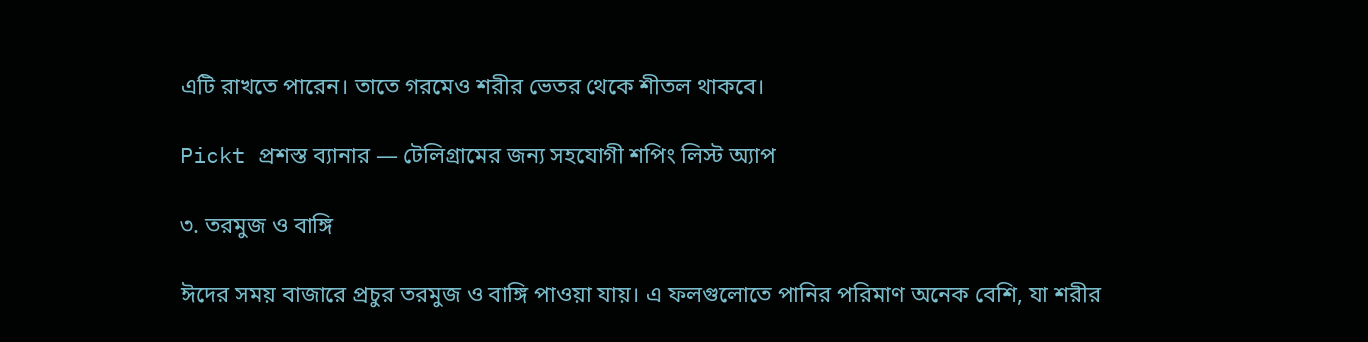এটি রাখতে পারেন। তাতে গরমেও শরীর ভেতর থেকে শীতল থাকবে।

Pickt প্রশস্ত ব্যানার — টেলিগ্রামের জন্য সহযোগী শপিং লিস্ট অ্যাপ

৩. তরমুজ ও বাঙ্গি

ঈদের সময় বাজারে প্রচুর তরমুজ ও বাঙ্গি পাওয়া যায়। এ ফলগুলোতে পানির পরিমাণ অনেক বেশি, যা শরীর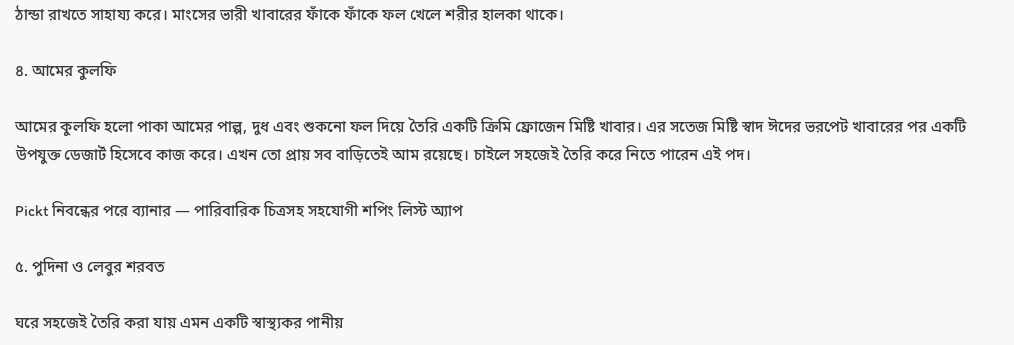ঠান্ডা রাখতে সাহায্য করে। মাংসের ভারী খাবারের ফাঁকে ফাঁকে ফল খেলে শরীর হালকা থাকে।

৪. আমের কুলফি

আমের কুলফি হলো পাকা আমের পাল্প, দুধ এবং শুকনো ফল দিয়ে তৈরি একটি ক্রিমি ফ্রোজেন মিষ্টি খাবার। এর সতেজ মিষ্টি স্বাদ ঈদের ভরপেট খাবারের পর একটি উপযুক্ত ডেজার্ট হিসেবে কাজ করে। এখন তো প্রায় সব বাড়িতেই আম রয়েছে। চাইলে সহজেই তৈরি করে নিতে পারেন এই পদ।

Pickt নিবন্ধের পরে ব্যানার — পারিবারিক চিত্রসহ সহযোগী শপিং লিস্ট অ্যাপ

৫. পুদিনা ও লেবুর শরবত

ঘরে সহজেই তৈরি করা যায় এমন একটি স্বাস্থ্যকর পানীয়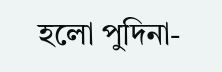হলো পুদিনা-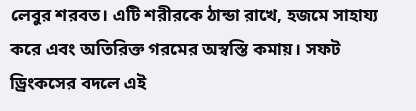লেবুর শরবত। এটি শরীরকে ঠান্ডা রাখে, হজমে সাহায্য করে এবং অতিরিক্ত গরমের অস্বস্তি কমায়। সফট ড্রিংকসের বদলে এই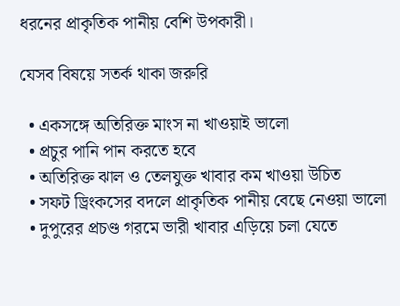ধরনের প্রাকৃতিক পানীয় বেশি উপকারী।

যেসব বিষয়ে সতর্ক থাকা জরুরি

  • একসঙ্গে অতিরিক্ত মাংস না খাওয়াই ভালো
  • প্রচুর পানি পান করতে হবে
  • অতিরিক্ত ঝাল ও তেলযুক্ত খাবার কম খাওয়া উচিত
  • সফট ড্রিংকসের বদলে প্রাকৃতিক পানীয় বেছে নেওয়া ভালো
  • দুপুরের প্রচণ্ড গরমে ভারী খাবার এড়িয়ে চলা যেতে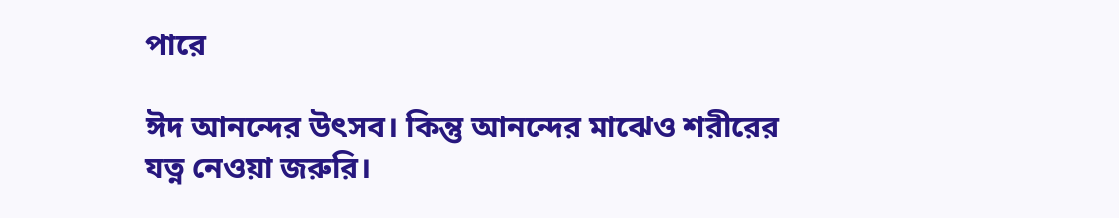পারে

ঈদ আনন্দের উৎসব। কিন্তু আনন্দের মাঝেও শরীরের যত্ন নেওয়া জরুরি।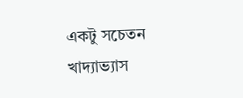একটু সচেতন খাদ্যাভ্যাস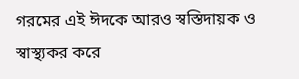গরমের এই ঈদকে আরও স্বস্তিদায়ক ও স্বাস্থ্যকর করে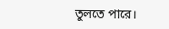তুলতে পারে।